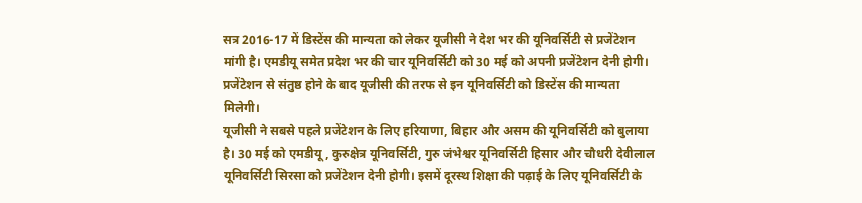सत्र 2016-17 में डिस्टेंस की मान्यता को लेकर यूजीसी ने देश भर की यूनिवर्सिटी से प्रजेंटेशन मांगी है। एमडीयू समेत प्रदेश भर की चार यूनिवर्सिटी को 30 मई को अपनी प्रजेंटेशन देनी होगी। प्रजेंटेशन से संतुष्ठ होने के बाद यूजीसी की तरफ से इन यूनिवर्सिटी को डिस्टेंस की मान्यता मिलेगी।
यूजीसी ने सबसे पहले प्रजेंटेशन के लिए हरियाणा, बिहार और असम की यूनिवर्सिटी को बुलाया है। 30 मई को एमडीयू, कुरुक्षेत्र यूनिवर्सिटी, गुरु जंभेश्वर यूनिवर्सिटी हिसार और चौधरी देवीलाल यूनिवर्सिटी सिरसा को प्रजेंटेशन देनी होगी। इसमें दूरस्थ शिक्षा की पढ़ाई के लिए यूनिवर्सिटी के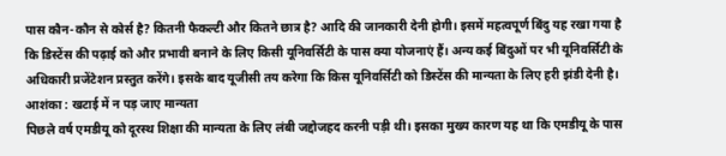पास कौन-कौन से कोर्स है? कितनी फैकल्टी और कितने छात्र है? आदि की जानकारी देनी होगी। इसमें महत्वपूर्ण बिंदु यह रखा गया है कि डिस्टेंस की पढ़ाई को और प्रभावी बनाने के लिए किसी यूनिवर्सिटी के पास क्या योजनाएं हैं। अन्य कई बिंदुओं पर भी यूनिवर्सिटी के अधिकारी प्रजेंटेशन प्रस्तुत करेंगे। इसके बाद यूजीसी तय करेगा कि किस यूनिवर्सिटी को डिस्टेंस की मान्यता के लिए हरी झंडी देनी है।
आशंका : खटाई में न पड़ जाए मान्यता
पिछले वर्ष एमडीयू को दूरस्थ शिक्षा की मान्यता के लिए लंबी जद्दोजहद करनी पड़ी थी। इसका मुख्य कारण यह था कि एमडीयू के पास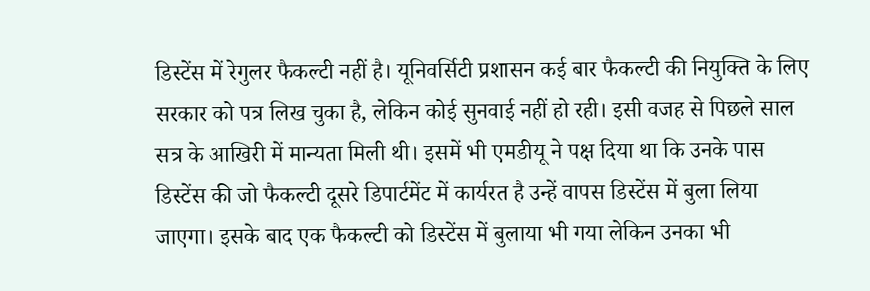डिस्टेंस में रेगुलर फैकल्टी नहीं है। यूनिवर्सिटी प्रशासन कई बार फैकल्टी की नियुक्ति के लिए सरकार को पत्र लिख चुका है, लेकिन कोई सुनवाई नहीं हो रही। इसी वजह से पिछले साल सत्र के आखिरी में मान्यता मिली थी। इसमें भी एमडीयू ने पक्ष दिया था कि उनके पास डिस्टेंस की जो फैकल्टी दूसरे डिपार्टमेंट में कार्यरत है उन्हें वापस डिस्टेंस में बुला लिया जाएगा। इसके बाद एक फैकल्टी को डिस्टेंस में बुलाया भी गया लेकिन उनका भी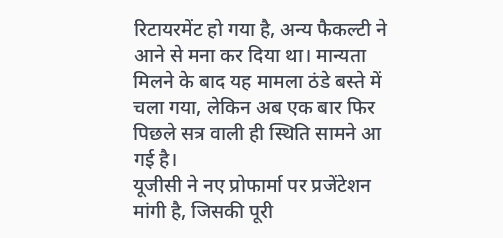रिटायरमेंट हो गया है, अन्य फैकल्टी ने आने से मना कर दिया था। मान्यता मिलने के बाद यह मामला ठंडे बस्ते में चला गया, लेकिन अब एक बार फिर पिछले सत्र वाली ही स्थिति सामने आ गई है।
यूजीसी ने नए प्रोफार्मा पर प्रजेंटेशन मांगी है, जिसकी पूरी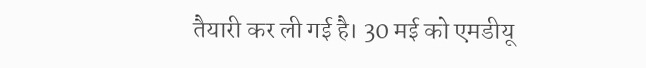तैयारी कर ली गई है। 30 मई को एमडीयू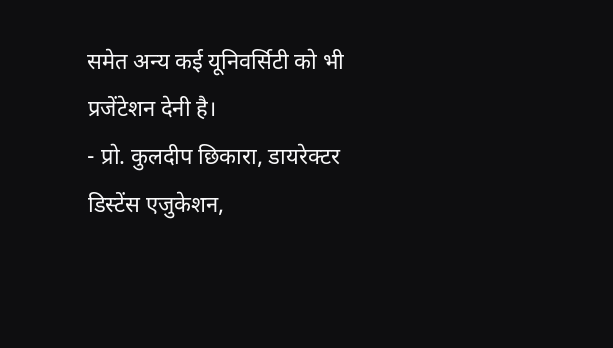समेत अन्य कई यूनिवर्सिटी को भी प्रजेंटेशन देनी है।
- प्रो. कुलदीप छिकारा, डायरेक्टर डिस्टेंस एजुकेशन,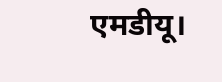एमडीयू।